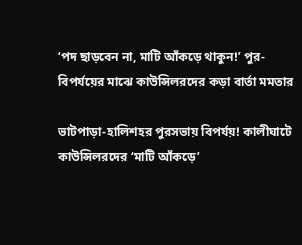‘পদ ছাড়বেন না, মাটি আঁকড়ে থাকুন!’ পুর-বিপর্যয়ের মাঝে কাউন্সিলরদের কড়া বার্তা মমতার

ভাটপাড়া-হালিশহর পুরসভায় বিপর্যয়! কালীঘাটে কাউন্সিলরদের ‘মাটি আঁকড়ে’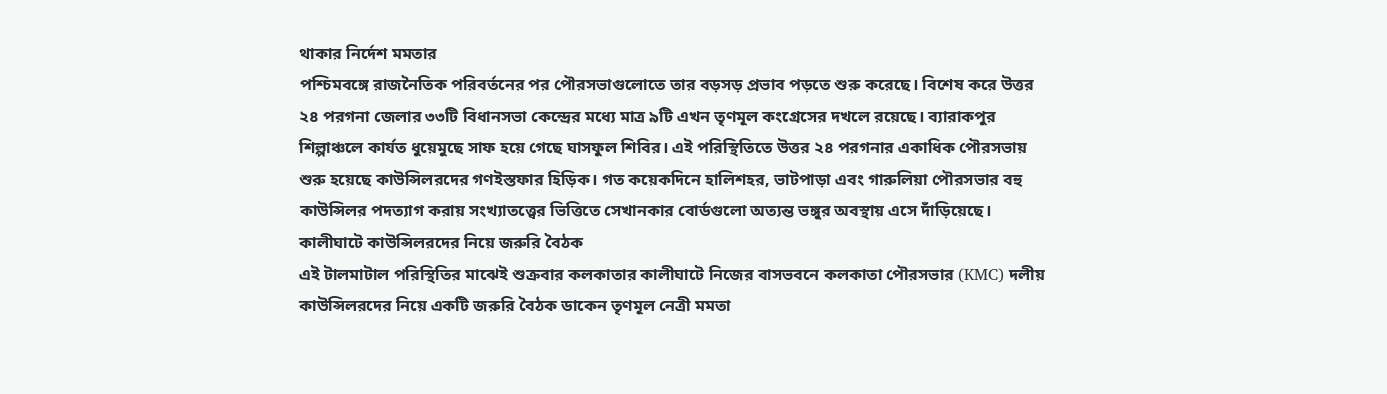থাকার নির্দেশ মমতার
পশ্চিমবঙ্গে রাজনৈতিক পরিবর্তনের পর পৌরসভাগুলোতে তার বড়সড় প্রভাব পড়তে শুরু করেছে। বিশেষ করে উত্তর ২৪ পরগনা জেলার ৩৩টি বিধানসভা কেন্দ্রের মধ্যে মাত্র ৯টি এখন তৃণমূল কংগ্রেসের দখলে রয়েছে। ব্যারাকপুর শিল্পাঞ্চলে কার্যত ধুয়েমুছে সাফ হয়ে গেছে ঘাসফুল শিবির। এই পরিস্থিতিতে উত্তর ২৪ পরগনার একাধিক পৌরসভায় শুরু হয়েছে কাউন্সিলরদের গণইস্তফার হিড়িক। গত কয়েকদিনে হালিশহর, ভাটপাড়া এবং গারুলিয়া পৌরসভার বহু কাউন্সিলর পদত্যাগ করায় সংখ্যাতত্ত্বের ভিত্তিতে সেখানকার বোর্ডগুলো অত্যন্ত ভঙ্গুর অবস্থায় এসে দাঁড়িয়েছে।
কালীঘাটে কাউন্সিলরদের নিয়ে জরুরি বৈঠক
এই টালমাটাল পরিস্থিতির মাঝেই শুক্রবার কলকাতার কালীঘাটে নিজের বাসভবনে কলকাতা পৌরসভার (KMC) দলীয় কাউন্সিলরদের নিয়ে একটি জরুরি বৈঠক ডাকেন তৃণমূল নেত্রী মমতা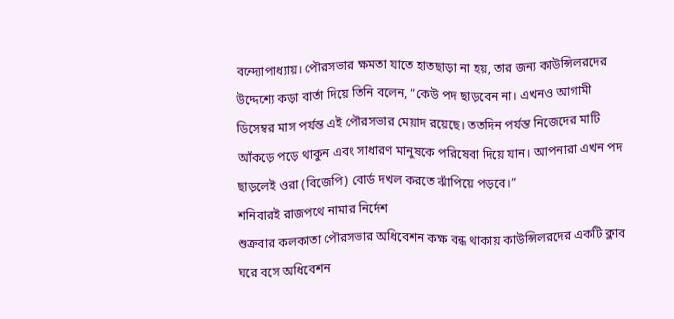বন্দ্যোপাধ্যায়। পৌরসভার ক্ষমতা যাতে হাতছাড়া না হয়, তার জন্য কাউন্সিলরদের উদ্দেশ্যে কড়া বার্তা দিয়ে তিনি বলেন, “কেউ পদ ছাড়বেন না। এখনও আগামী ডিসেম্বর মাস পর্যন্ত এই পৌরসভার মেয়াদ রয়েছে। ততদিন পর্যন্ত নিজেদের মাটি আঁকড়ে পড়ে থাকুন এবং সাধারণ মানুষকে পরিষেবা দিয়ে যান। আপনারা এখন পদ ছাড়লেই ওরা (বিজেপি) বোর্ড দখল করতে ঝাঁপিয়ে পড়বে।”
শনিবারই রাজপথে নামার নির্দেশ
শুক্রবার কলকাতা পৌরসভার অধিবেশন কক্ষ বন্ধ থাকায় কাউন্সিলরদের একটি ক্লাব ঘরে বসে অধিবেশন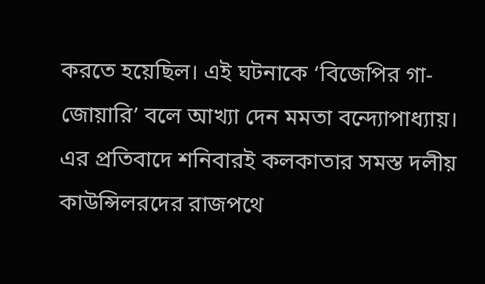করতে হয়েছিল। এই ঘটনাকে ‘বিজেপির গা-জোয়ারি’ বলে আখ্যা দেন মমতা বন্দ্যোপাধ্যায়। এর প্রতিবাদে শনিবারই কলকাতার সমস্ত দলীয় কাউন্সিলরদের রাজপথে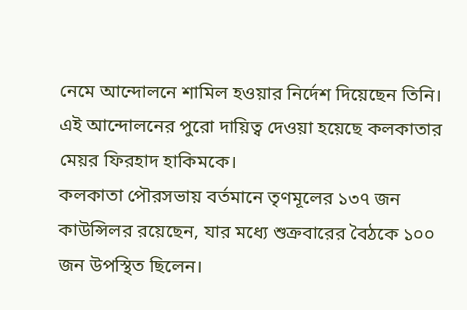নেমে আন্দোলনে শামিল হওয়ার নির্দেশ দিয়েছেন তিনি। এই আন্দোলনের পুরো দায়িত্ব দেওয়া হয়েছে কলকাতার মেয়র ফিরহাদ হাকিমকে।
কলকাতা পৌরসভায় বর্তমানে তৃণমূলের ১৩৭ জন কাউন্সিলর রয়েছেন, যার মধ্যে শুক্রবারের বৈঠকে ১০০ জন উপস্থিত ছিলেন।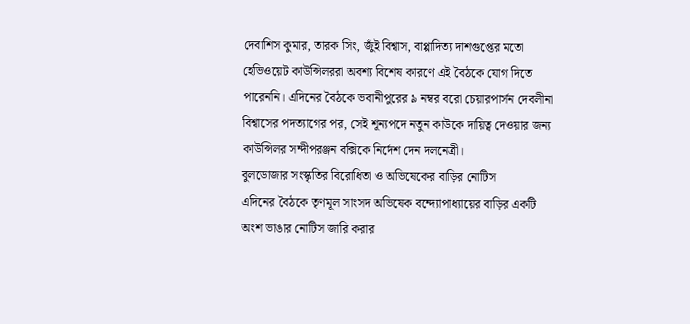দেবাশিস কুমার, তারক সিং, জুঁই বিশ্বাস, বাপ্পাদিত্য দাশগুপ্তের মতো হেভিওয়েট কাউন্সিলররা অবশ্য বিশেষ কারণে এই বৈঠকে যোগ দিতে পারেননি। এদিনের বৈঠকে ভবানীপুরের ৯ নম্বর বরো চেয়ারপার্সন দেবলীনা বিশ্বাসের পদত্যাগের পর, সেই শূন্যপদে নতুন কাউকে দায়িত্ব দেওয়ার জন্য কাউন্সিলর সন্দীপরঞ্জন বক্সিকে নির্দেশ দেন দলনেত্রী।
বুলডোজার সংস্কৃতির বিরোধিতা ও অভিষেকের বাড়ির নোটিস
এদিনের বৈঠকে তৃণমূল সাংসদ অভিষেক বন্দ্যোপাধ্যায়ের বাড়ির একটি অংশ ভাঙার নোটিস জারি করার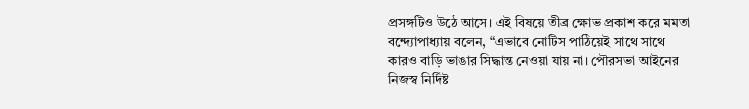প্রসঙ্গটিও উঠে আসে। এই বিষয়ে তীব্র ক্ষোভ প্রকাশ করে মমতা বন্দ্যোপাধ্যায় বলেন, “এভাবে নোটিস পাঠিয়েই সাথে সাথে কারও বাড়ি ভাঙার সিদ্ধান্ত নেওয়া যায় না। পৌরসভা আইনের নিজস্ব নির্দিষ্ট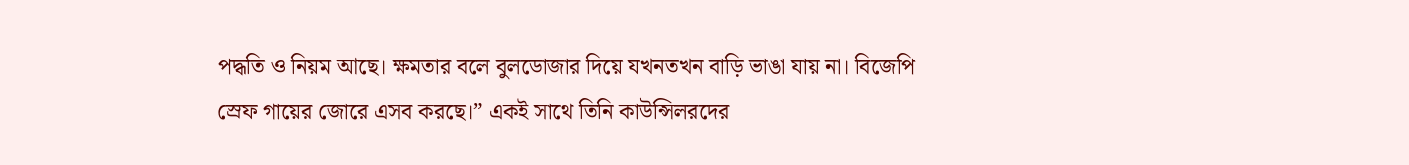পদ্ধতি ও নিয়ম আছে। ক্ষমতার বলে বুলডোজার দিয়ে যখনতখন বাড়ি ভাঙা যায় না। বিজেপি স্রেফ গায়ের জোরে এসব করছে।” একই সাথে তিনি কাউন্সিলরদের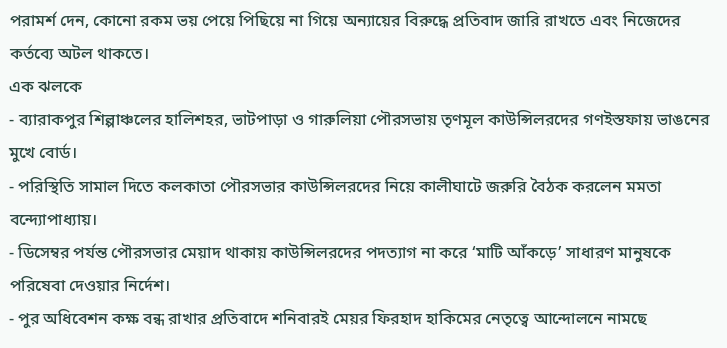পরামর্শ দেন, কোনো রকম ভয় পেয়ে পিছিয়ে না গিয়ে অন্যায়ের বিরুদ্ধে প্রতিবাদ জারি রাখতে এবং নিজেদের কর্তব্যে অটল থাকতে।
এক ঝলকে
- ব্যারাকপুর শিল্পাঞ্চলের হালিশহর, ভাটপাড়া ও গারুলিয়া পৌরসভায় তৃণমূল কাউন্সিলরদের গণইস্তফায় ভাঙনের মুখে বোর্ড।
- পরিস্থিতি সামাল দিতে কলকাতা পৌরসভার কাউন্সিলরদের নিয়ে কালীঘাটে জরুরি বৈঠক করলেন মমতা বন্দ্যোপাধ্যায়।
- ডিসেম্বর পর্যন্ত পৌরসভার মেয়াদ থাকায় কাউন্সিলরদের পদত্যাগ না করে ‘মাটি আঁকড়ে’ সাধারণ মানুষকে পরিষেবা দেওয়ার নির্দেশ।
- পুর অধিবেশন কক্ষ বন্ধ রাখার প্রতিবাদে শনিবারই মেয়র ফিরহাদ হাকিমের নেতৃত্বে আন্দোলনে নামছে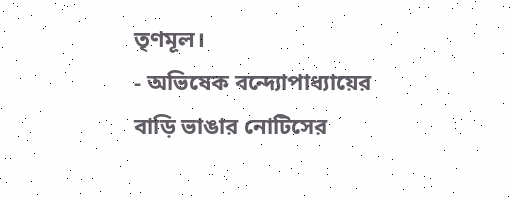তৃণমূল।
- অভিষেক বন্দ্যোপাধ্যায়ের বাড়ি ভাঙার নোটিসের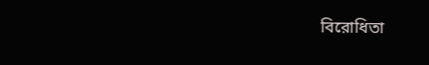বিরোধিতা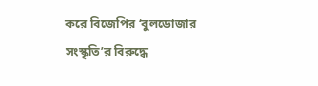করে বিজেপির ‘বুলডোজার সংস্কৃতি’র বিরুদ্ধে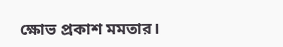ক্ষোভ প্রকাশ মমতার।